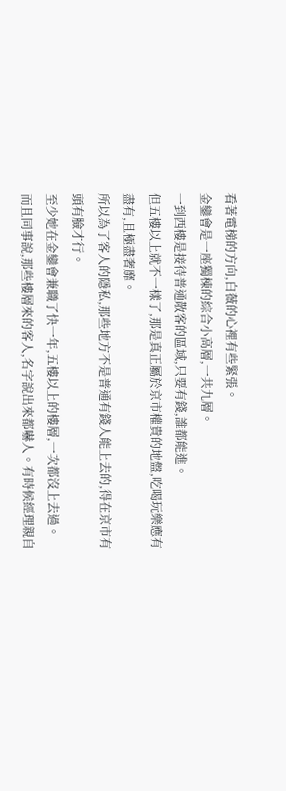看著電梯的方向,白薇的心裡有些緊張。
金鑾會是一座獨棟的綜合小高層,一共九層。
一到西樓是接待普通散客的區域,只要有錢,誰都能進。
但五樓以上就不一樣了,那是真正屬於京市權貴的地盤,吃喝玩樂應有盡有,且極盡奢靡。
所以為了客人的隱私,那些地方不是普通有錢人能上去的,得在京市有頭有臉才行。
至少她在金鑾會兼職了快一年,五樓以上的樓層,一次都沒上去過。
而且同事說,那些樓層來的客人,名字說出來都嚇人。有時候經理親自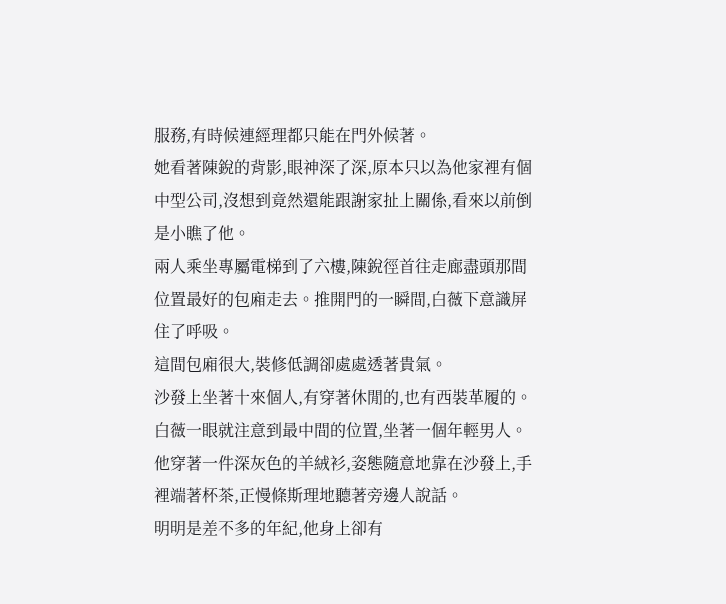服務,有時候連經理都只能在門外候著。
她看著陳銳的背影,眼神深了深,原本只以為他家裡有個中型公司,沒想到竟然還能跟謝家扯上關係,看來以前倒是小瞧了他。
兩人乘坐專屬電梯到了六樓,陳銳徑首往走廊盡頭那間位置最好的包廂走去。推開門的一瞬間,白薇下意識屏住了呼吸。
這間包廂很大,裝修低調卻處處透著貴氣。
沙發上坐著十來個人,有穿著休閒的,也有西裝革履的。
白薇一眼就注意到最中間的位置,坐著一個年輕男人。
他穿著一件深灰色的羊絨衫,姿態隨意地靠在沙發上,手裡端著杯茶,正慢條斯理地聽著旁邊人說話。
明明是差不多的年紀,他身上卻有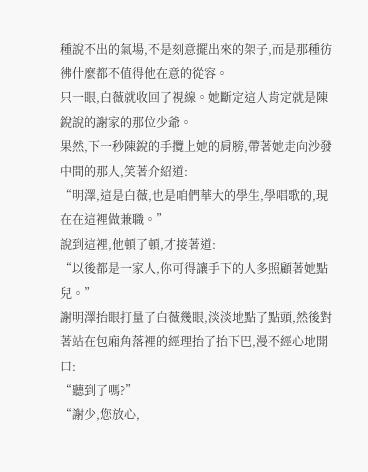種說不出的氣場,不是刻意擺出來的架子,而是那種彷彿什麼都不值得他在意的從容。
只一眼,白薇就收回了視線。她斷定這人肯定就是陳銳說的謝家的那位少爺。
果然,下一秒陳銳的手攬上她的肩膀,帶著她走向沙發中間的那人,笑著介紹道:
“明澤,這是白薇,也是咱們華大的學生,學唱歌的,現在在這裡做兼職。”
說到這裡,他頓了頓,才接著道:
“以後都是一家人,你可得讓手下的人多照顧著她點兒。”
謝明澤抬眼打量了白薇幾眼,淡淡地點了點頭,然後對著站在包廂角落裡的經理抬了抬下巴,漫不經心地開口:
“聽到了嗎?”
“謝少,您放心,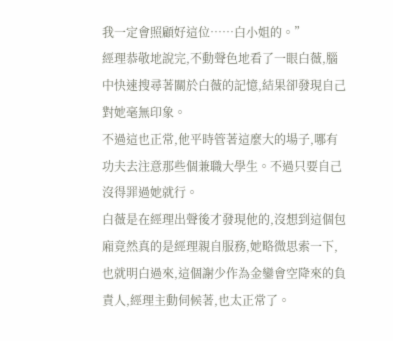我一定會照顧好這位……白小姐的。”
經理恭敬地說完,不動聲色地看了一眼白薇,腦中快速搜尋著關於白薇的記憶,結果卻發現自己對她毫無印象。
不過這也正常,他平時管著這麼大的場子,哪有功夫去注意那些個兼職大學生。不過只要自己沒得罪過她就行。
白薇是在經理出聲後才發現他的,沒想到這個包廂竟然真的是經理親自服務,她略微思索一下,也就明白過來,這個謝少作為金鑾會空降來的負責人,經理主動伺候著,也太正常了。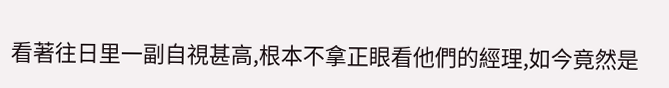看著往日里一副自視甚高,根本不拿正眼看他們的經理,如今竟然是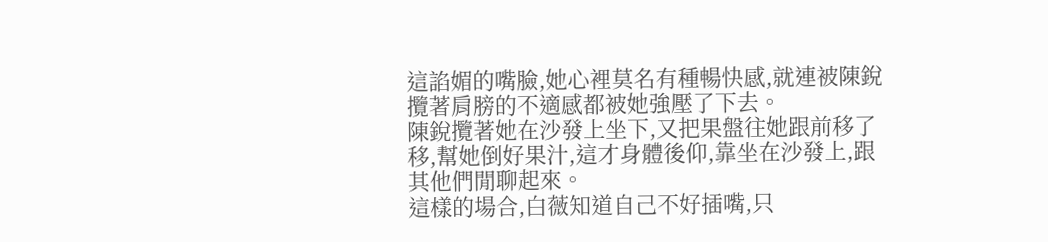這諂媚的嘴臉,她心裡莫名有種暢快感,就連被陳銳攬著肩膀的不適感都被她強壓了下去。
陳銳攬著她在沙發上坐下,又把果盤往她跟前移了移,幫她倒好果汁,這才身體後仰,靠坐在沙發上,跟其他們閒聊起來。
這樣的場合,白薇知道自己不好插嘴,只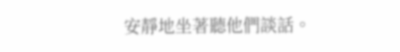安靜地坐著聽他們談話。